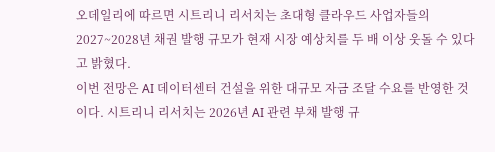오데일리에 따르면 시트리니 리서치는 초대형 클라우드 사업자들의 2027~2028년 채권 발행 규모가 현재 시장 예상치를 두 배 이상 웃돌 수 있다고 밝혔다.
이번 전망은 AI 데이터센터 건설을 위한 대규모 자금 조달 수요를 반영한 것이다. 시트리니 리서치는 2026년 AI 관련 부채 발행 규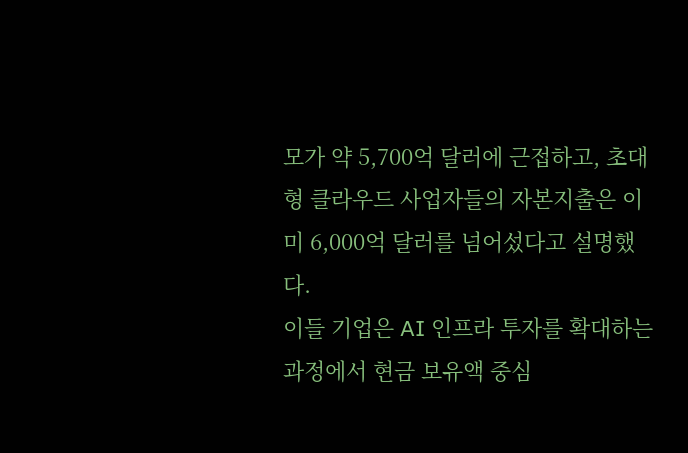모가 약 5,700억 달러에 근접하고, 초대형 클라우드 사업자들의 자본지출은 이미 6,000억 달러를 넘어섰다고 설명했다.
이들 기업은 AI 인프라 투자를 확대하는 과정에서 현금 보유액 중심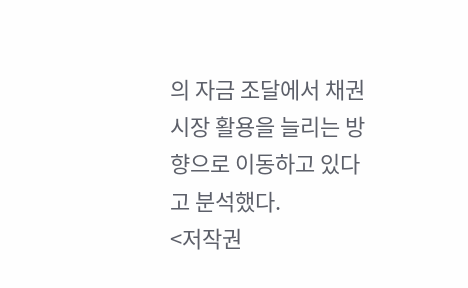의 자금 조달에서 채권시장 활용을 늘리는 방향으로 이동하고 있다고 분석했다.
<저작권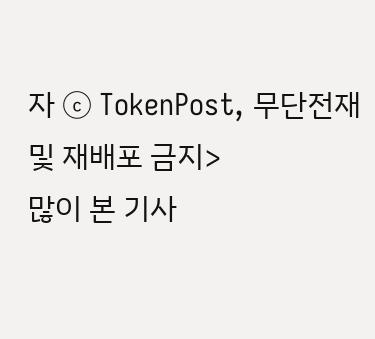자 ⓒ TokenPost, 무단전재 및 재배포 금지>
많이 본 기사